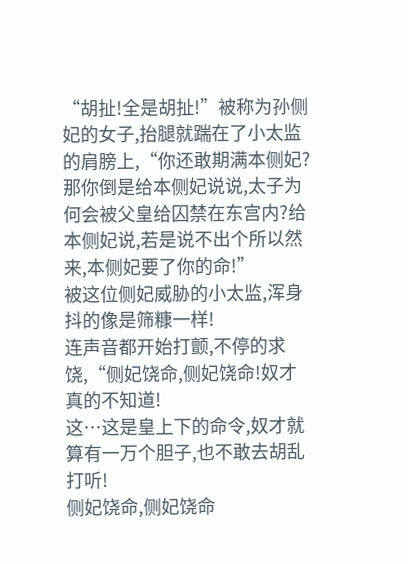“胡扯!全是胡扯!”被称为孙侧妃的女子,抬腿就踹在了小太监的肩膀上,“你还敢期满本侧妃?那你倒是给本侧妃说说,太子为何会被父皇给囚禁在东宫内?给本侧妃说,若是说不出个所以然来,本侧妃要了你的命!”
被这位侧妃威胁的小太监,浑身抖的像是筛糠一样!
连声音都开始打颤,不停的求饶,“侧妃饶命,侧妃饶命!奴才真的不知道!
这…这是皇上下的命令,奴才就算有一万个胆子,也不敢去胡乱打听!
侧妃饶命,侧妃饶命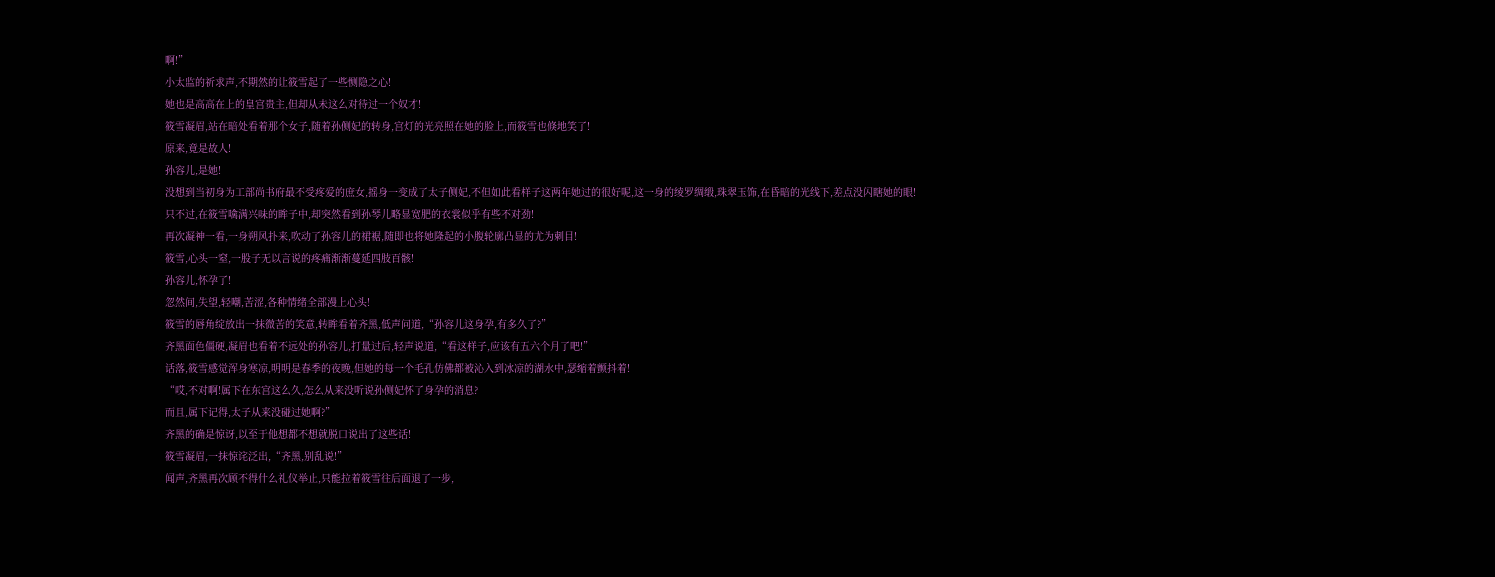啊!”
小太监的祈求声,不期然的让筱雪起了一些恻隐之心!
她也是高高在上的皇宫贵主,但却从未这么对待过一个奴才!
筱雪凝眉,站在暗处看着那个女子,随着孙侧妃的转身,宫灯的光亮照在她的脸上,而筱雪也倏地笑了!
原来,竟是故人!
孙容儿,是她!
没想到当初身为工部尚书府最不受疼爱的庶女,摇身一变成了太子侧妃,不但如此看样子这两年她过的很好呢,这一身的绫罗绸缎,珠翠玉饰,在昏暗的光线下,差点没闪瞎她的眼!
只不过,在筱雪噙满兴味的眸子中,却突然看到孙琴儿略显宽肥的衣裳似乎有些不对劲!
再次凝神一看,一身朔风扑来,吹动了孙容儿的裙裾,随即也将她隆起的小腹轮廓凸显的尤为刺目!
筱雪,心头一窒,一股子无以言说的疼痛渐渐蔓延四肢百骸!
孙容儿,怀孕了!
忽然间,失望,轻嘲,苦涩,各种情绪全部漫上心头!
筱雪的唇角绽放出一抹微苦的笑意,转眸看着齐黑,低声问道,“孙容儿这身孕,有多久了?”
齐黑面色僵硬,凝眉也看着不远处的孙容儿,打量过后,轻声说道,“看这样子,应该有五六个月了吧!”
话落,筱雪感觉浑身寒凉,明明是春季的夜晚,但她的每一个毛孔仿佛都被沁入到冰凉的湖水中,瑟缩着颤抖着!
“哎,不对啊!属下在东宫这么久,怎么从来没听说孙侧妃怀了身孕的消息?
而且,属下记得,太子从来没碰过她啊?”
齐黑的确是惊讶,以至于他想都不想就脱口说出了这些话!
筱雪凝眉,一抹惊诧泛出,“齐黑,别乱说!”
闻声,齐黑再次顾不得什么礼仪举止,只能拉着筱雪往后面退了一步,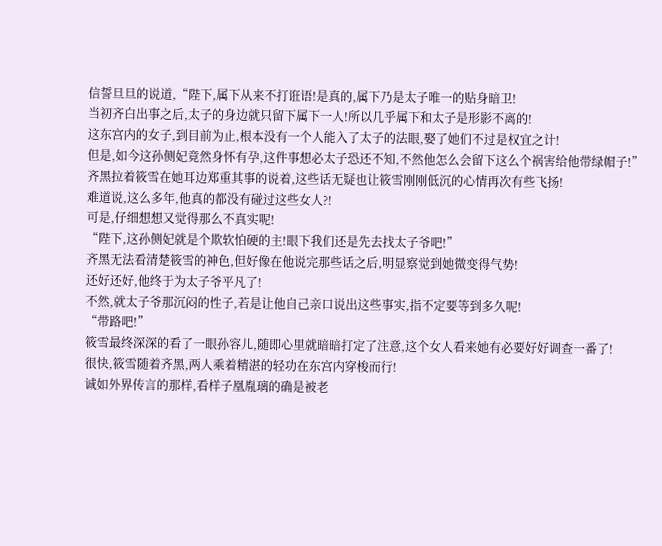信誓旦旦的说道,“陛下,属下从来不打诳语!是真的,属下乃是太子唯一的贴身暗卫!
当初齐白出事之后,太子的身边就只留下属下一人!所以几乎属下和太子是形影不离的!
这东宫内的女子,到目前为止,根本没有一个人能入了太子的法眼,娶了她们不过是权宜之计!
但是,如今这孙侧妃竟然身怀有孕,这件事想必太子恐还不知,不然他怎么会留下这么个祸害给他带绿帽子!”
齐黑拉着筱雪在她耳边郑重其事的说着,这些话无疑也让筱雪刚刚低沉的心情再次有些飞扬!
难道说,这么多年,他真的都没有碰过这些女人?!
可是,仔细想想又觉得那么不真实呢!
“陛下,这孙侧妃就是个欺软怕硬的主!眼下我们还是先去找太子爷吧!”
齐黑无法看清楚筱雪的神色,但好像在他说完那些话之后,明显察觉到她微变得气势!
还好还好,他终于为太子爷平凡了!
不然,就太子爷那沉闷的性子,若是让他自己亲口说出这些事实,指不定要等到多久呢!
“带路吧!”
筱雪最终深深的看了一眼孙容儿,随即心里就暗暗打定了注意,这个女人看来她有必要好好调查一番了!
很快,筱雪随着齐黑,两人乘着精湛的轻功在东宫内穿梭而行!
诚如外界传言的那样,看样子凰胤璃的确是被老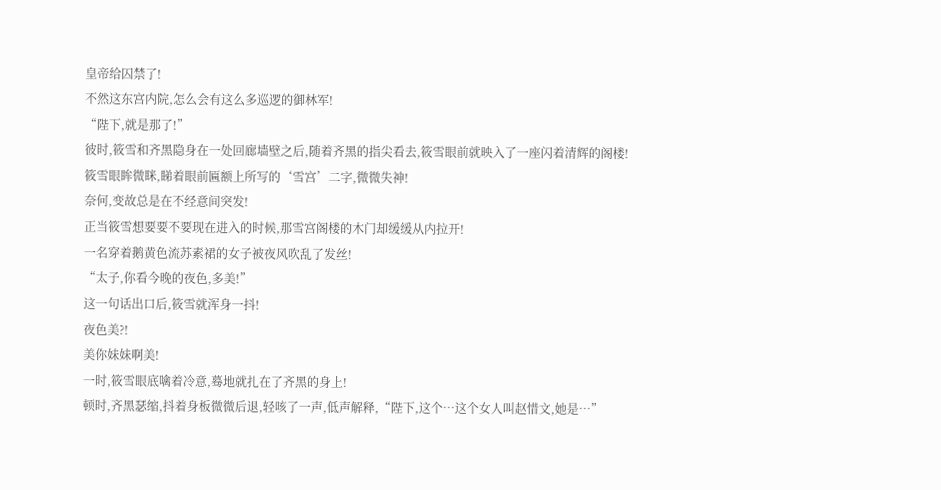皇帝给囚禁了!
不然这东宫内院,怎么会有这么多巡逻的御林军!
“陛下,就是那了!”
彼时,筱雪和齐黑隐身在一处回廊墙壁之后,随着齐黑的指尖看去,筱雪眼前就映入了一座闪着清辉的阁楼!
筱雪眼眸微眯,睇着眼前匾额上所写的‘雪宫’二字,微微失神!
奈何,变故总是在不经意间突发!
正当筱雪想要要不要现在进入的时候,那雪宫阁楼的木门却缓缓从内拉开!
一名穿着鹅黄色流苏素裙的女子被夜风吹乱了发丝!
“太子,你看今晚的夜色,多美!”
这一句话出口后,筱雪就浑身一抖!
夜色美?!
美你妹妹啊美!
一时,筱雪眼底噙着冷意,蓦地就扎在了齐黑的身上!
顿时,齐黑瑟缩,抖着身板微微后退,轻咳了一声,低声解释,“陛下,这个…这个女人叫赵惜文,她是…”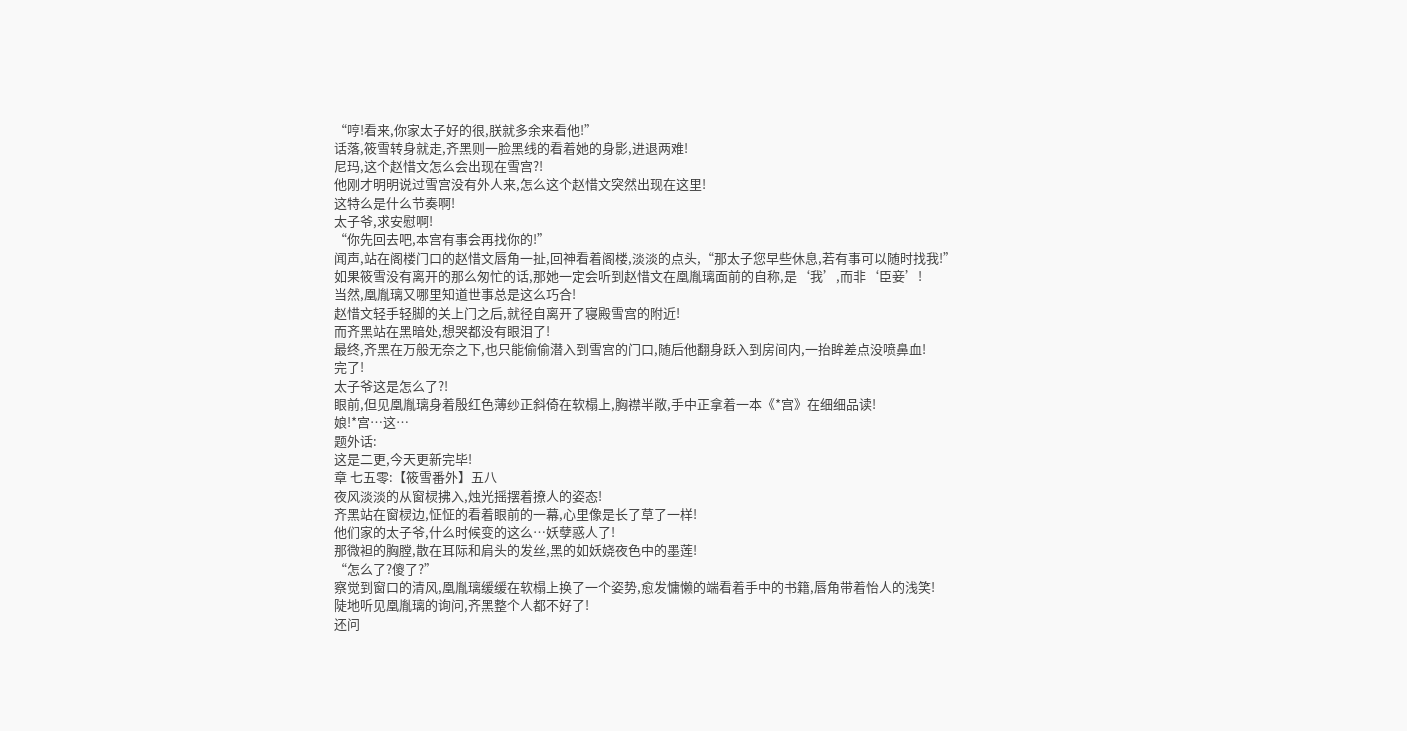“哼!看来,你家太子好的很,朕就多余来看他!”
话落,筱雪转身就走,齐黑则一脸黑线的看着她的身影,进退两难!
尼玛,这个赵惜文怎么会出现在雪宫?!
他刚才明明说过雪宫没有外人来,怎么这个赵惜文突然出现在这里!
这特么是什么节奏啊!
太子爷,求安慰啊!
“你先回去吧,本宫有事会再找你的!”
闻声,站在阁楼门口的赵惜文唇角一扯,回神看着阁楼,淡淡的点头,“那太子您早些休息,若有事可以随时找我!”
如果筱雪没有离开的那么匆忙的话,那她一定会听到赵惜文在凰胤璃面前的自称,是‘我’,而非‘臣妾’!
当然,凰胤璃又哪里知道世事总是这么巧合!
赵惜文轻手轻脚的关上门之后,就径自离开了寝殿雪宫的附近!
而齐黑站在黑暗处,想哭都没有眼泪了!
最终,齐黑在万般无奈之下,也只能偷偷潜入到雪宫的门口,随后他翻身跃入到房间内,一抬眸差点没喷鼻血!
完了!
太子爷这是怎么了?!
眼前,但见凰胤璃身着殷红色薄纱正斜倚在软榻上,胸襟半敞,手中正拿着一本《*宫》在细细品读!
娘!*宫…这…
题外话:
这是二更,今天更新完毕!
章 七五零:【筱雪番外】五八
夜风淡淡的从窗棂拂入,烛光摇摆着撩人的姿态!
齐黑站在窗棂边,怔怔的看着眼前的一幕,心里像是长了草了一样!
他们家的太子爷,什么时候变的这么…妖孽惑人了!
那微袒的胸膛,散在耳际和肩头的发丝,黑的如妖娆夜色中的墨莲!
“怎么了?傻了?”
察觉到窗口的清风,凰胤璃缓缓在软榻上换了一个姿势,愈发慵懒的端看着手中的书籍,唇角带着怡人的浅笑!
陡地听见凰胤璃的询问,齐黑整个人都不好了!
还问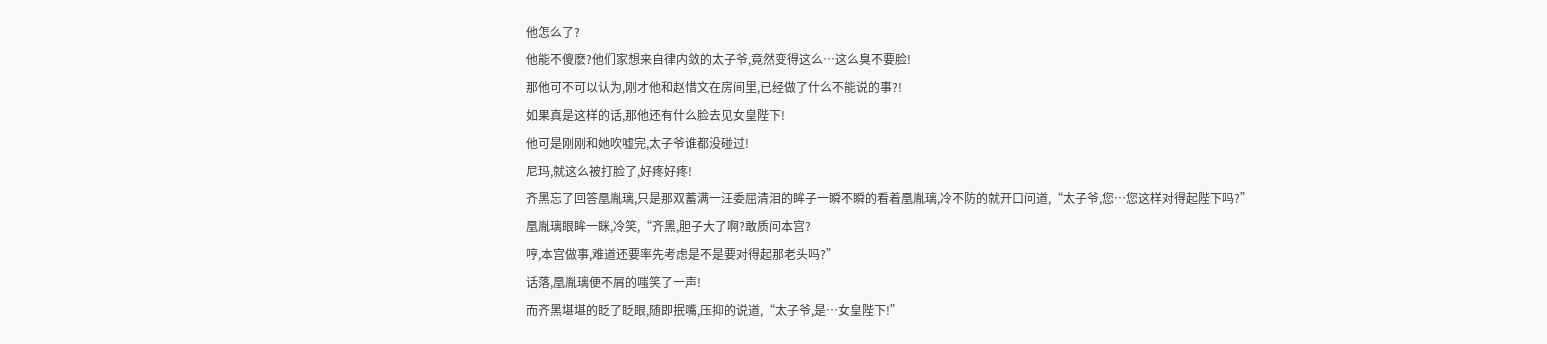他怎么了?
他能不傻麽?他们家想来自律内敛的太子爷,竟然变得这么…这么臭不要脸!
那他可不可以认为,刚才他和赵惜文在房间里,已经做了什么不能说的事?!
如果真是这样的话,那他还有什么脸去见女皇陛下!
他可是刚刚和她吹嘘完,太子爷谁都没碰过!
尼玛,就这么被打脸了,好疼好疼!
齐黑忘了回答凰胤璃,只是那双蓄满一汪委屈清泪的眸子一瞬不瞬的看着凰胤璃,冷不防的就开口问道,“太子爷,您…您这样对得起陛下吗?”
凰胤璃眼眸一眯,冷笑,“齐黑,胆子大了啊?敢质问本宫?
哼,本宫做事,难道还要率先考虑是不是要对得起那老头吗?”
话落,凰胤璃便不屑的嗤笑了一声!
而齐黑堪堪的眨了眨眼,随即抿嘴,压抑的说道,“太子爷,是…女皇陛下!”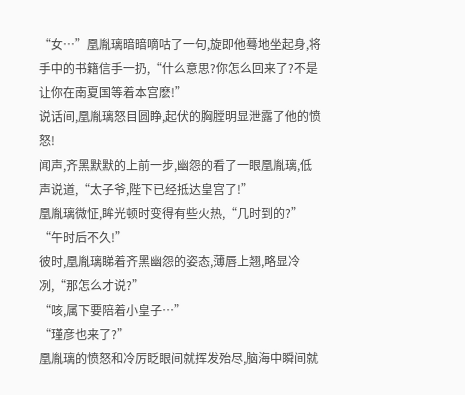“女…”凰胤璃暗暗嘀咕了一句,旋即他蓦地坐起身,将手中的书籍信手一扔,“什么意思?你怎么回来了?不是让你在南夏国等着本宫麽!”
说话间,凰胤璃怒目圆睁,起伏的胸膛明显泄露了他的愤怒!
闻声,齐黑默默的上前一步,幽怨的看了一眼凰胤璃,低声说道,“太子爷,陛下已经抵达皇宫了!”
凰胤璃微怔,眸光顿时变得有些火热,“几时到的?”
“午时后不久!”
彼时,凰胤璃睇着齐黑幽怨的姿态,薄唇上翘,略显冷冽,“那怎么才说?”
“咳,属下要陪着小皇子…”
“瑾彦也来了?”
凰胤璃的愤怒和冷厉眨眼间就挥发殆尽,脑海中瞬间就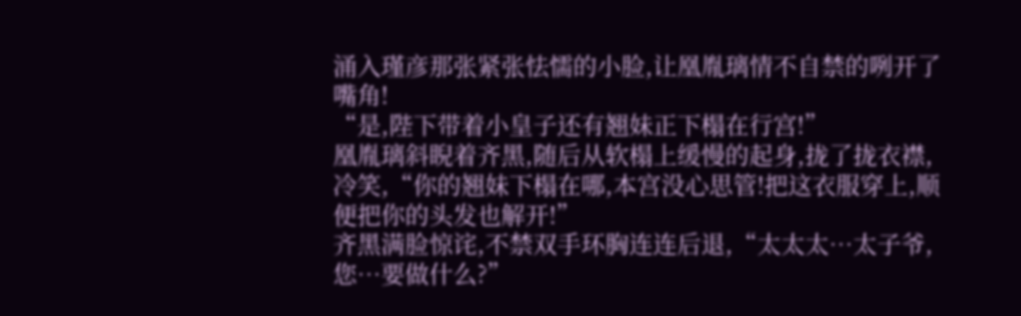涌入瑾彦那张紧张怯懦的小脸,让凰胤璃情不自禁的咧开了嘴角!
“是,陛下带着小皇子还有翘妹正下榻在行宫!”
凰胤璃斜睨着齐黑,随后从软榻上缓慢的起身,拢了拢衣襟,冷笑,“你的翘妹下榻在哪,本宫没心思管!把这衣服穿上,顺便把你的头发也解开!”
齐黑满脸惊诧,不禁双手环胸连连后退,“太太太…太子爷,您…要做什么?”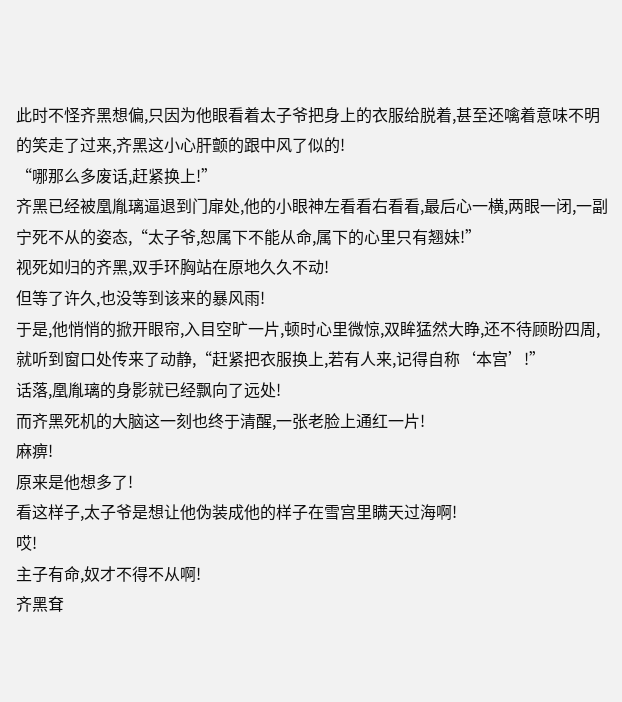此时不怪齐黑想偏,只因为他眼看着太子爷把身上的衣服给脱着,甚至还噙着意味不明的笑走了过来,齐黑这小心肝颤的跟中风了似的!
“哪那么多废话,赶紧换上!”
齐黑已经被凰胤璃逼退到门扉处,他的小眼神左看看右看看,最后心一横,两眼一闭,一副宁死不从的姿态,“太子爷,恕属下不能从命,属下的心里只有翘妹!”
视死如归的齐黑,双手环胸站在原地久久不动!
但等了许久,也没等到该来的暴风雨!
于是,他悄悄的掀开眼帘,入目空旷一片,顿时心里微惊,双眸猛然大睁,还不待顾盼四周,就听到窗口处传来了动静,“赶紧把衣服换上,若有人来,记得自称‘本宫’!”
话落,凰胤璃的身影就已经飘向了远处!
而齐黑死机的大脑这一刻也终于清醒,一张老脸上通红一片!
麻痹!
原来是他想多了!
看这样子,太子爷是想让他伪装成他的样子在雪宫里瞒天过海啊!
哎!
主子有命,奴才不得不从啊!
齐黑耷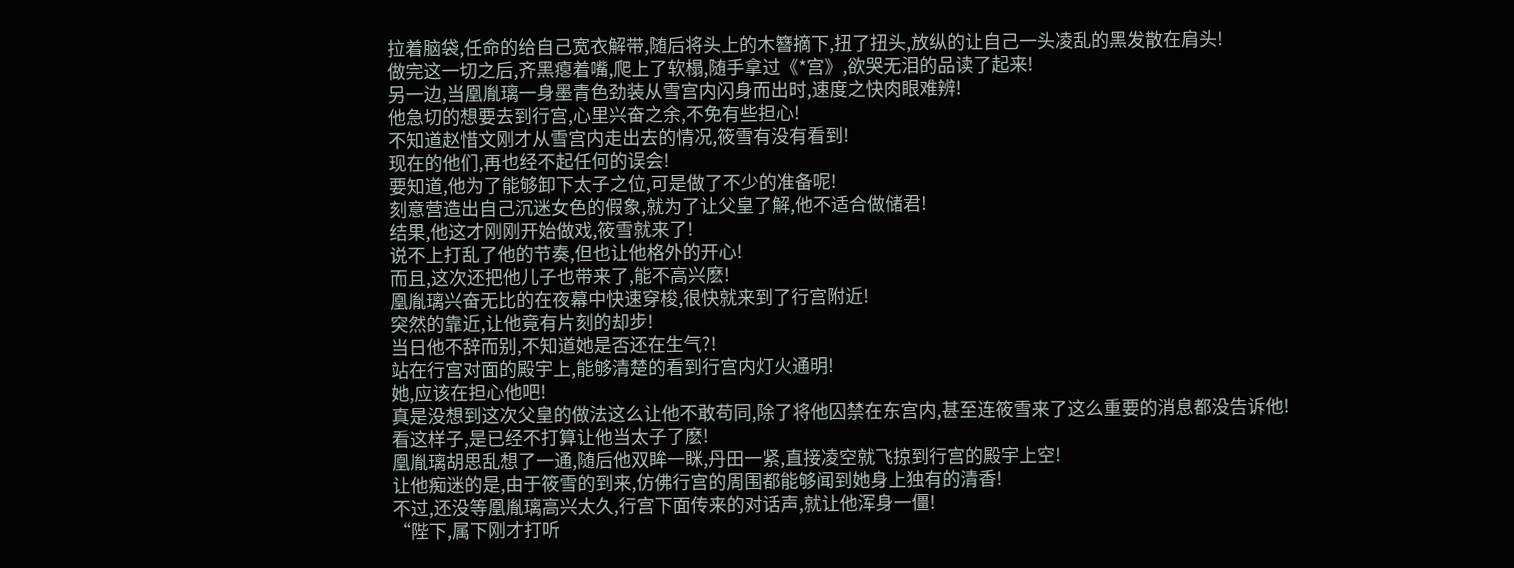拉着脑袋,任命的给自己宽衣解带,随后将头上的木簪摘下,扭了扭头,放纵的让自己一头凌乱的黑发散在肩头!
做完这一切之后,齐黑瘪着嘴,爬上了软榻,随手拿过《*宫》,欲哭无泪的品读了起来!
另一边,当凰胤璃一身墨青色劲装从雪宫内闪身而出时,速度之快肉眼难辨!
他急切的想要去到行宫,心里兴奋之余,不免有些担心!
不知道赵惜文刚才从雪宫内走出去的情况,筱雪有没有看到!
现在的他们,再也经不起任何的误会!
要知道,他为了能够卸下太子之位,可是做了不少的准备呢!
刻意营造出自己沉迷女色的假象,就为了让父皇了解,他不适合做储君!
结果,他这才刚刚开始做戏,筱雪就来了!
说不上打乱了他的节奏,但也让他格外的开心!
而且,这次还把他儿子也带来了,能不高兴麽!
凰胤璃兴奋无比的在夜幕中快速穿梭,很快就来到了行宫附近!
突然的靠近,让他竟有片刻的却步!
当日他不辞而别,不知道她是否还在生气?!
站在行宫对面的殿宇上,能够清楚的看到行宫内灯火通明!
她,应该在担心他吧!
真是没想到这次父皇的做法这么让他不敢苟同,除了将他囚禁在东宫内,甚至连筱雪来了这么重要的消息都没告诉他!
看这样子,是已经不打算让他当太子了麽!
凰胤璃胡思乱想了一通,随后他双眸一眯,丹田一紧,直接凌空就飞掠到行宫的殿宇上空!
让他痴迷的是,由于筱雪的到来,仿佛行宫的周围都能够闻到她身上独有的清香!
不过,还没等凰胤璃高兴太久,行宫下面传来的对话声,就让他浑身一僵!
“陛下,属下刚才打听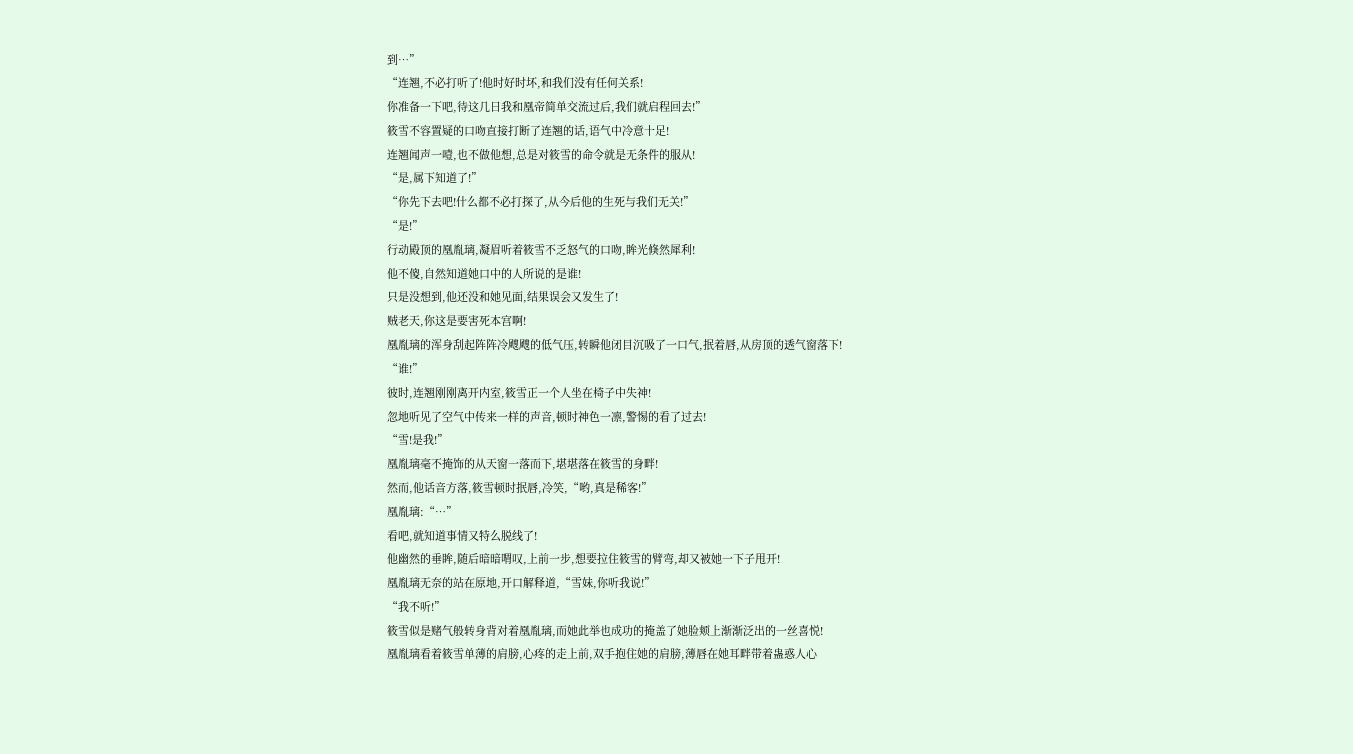到…”
“连翘,不必打听了!他时好时坏,和我们没有任何关系!
你准备一下吧,待这几日我和凰帝简单交流过后,我们就启程回去!”
筱雪不容置疑的口吻直接打断了连翘的话,语气中冷意十足!
连翘闻声一噎,也不做他想,总是对筱雪的命令就是无条件的服从!
“是,属下知道了!”
“你先下去吧!什么都不必打探了,从今后他的生死与我们无关!”
“是!”
行动殿顶的凰胤璃,凝眉听着筱雪不乏怒气的口吻,眸光倏然犀利!
他不傻,自然知道她口中的人所说的是谁!
只是没想到,他还没和她见面,结果误会又发生了!
贼老天,你这是要害死本宫啊!
凰胤璃的浑身刮起阵阵冷飕飕的低气压,转瞬他闭目沉吸了一口气,抿着唇,从房顶的透气窗落下!
“谁!”
彼时,连翘刚刚离开内室,筱雪正一个人坐在椅子中失神!
忽地听见了空气中传来一样的声音,顿时神色一凛,警惕的看了过去!
“雪!是我!”
凰胤璃毫不掩饰的从天窗一落而下,堪堪落在筱雪的身畔!
然而,他话音方落,筱雪顿时抿唇,冷笑,“哟,真是稀客!”
凰胤璃:“…”
看吧,就知道事情又特么脱线了!
他幽然的垂眸,随后暗暗喟叹,上前一步,想要拉住筱雪的臂弯,却又被她一下子甩开!
凰胤璃无奈的站在原地,开口解释道,“雪妹,你听我说!”
“我不听!”
筱雪似是赌气般转身背对着凰胤璃,而她此举也成功的掩盖了她脸颊上渐渐泛出的一丝喜悦!
凰胤璃看着筱雪单薄的肩膀,心疼的走上前,双手抱住她的肩膀,薄唇在她耳畔带着蛊惑人心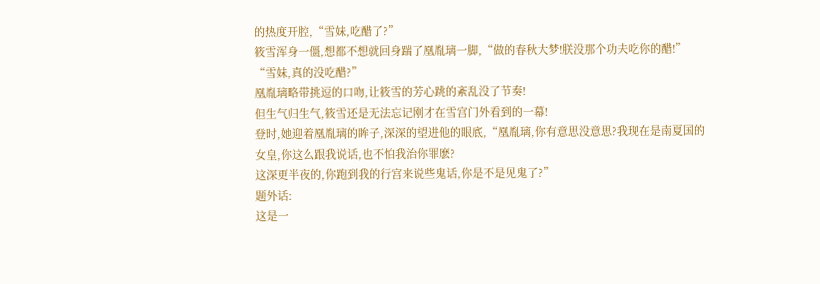的热度开腔,“雪妹,吃醋了?”
筱雪浑身一僵,想都不想就回身踹了凰胤璃一脚,“做的春秋大梦!朕没那个功夫吃你的醋!”
“雪妹,真的没吃醋?”
凰胤璃略带挑逗的口吻,让筱雪的芳心跳的紊乱没了节奏!
但生气归生气,筱雪还是无法忘记刚才在雪宫门外看到的一幕!
登时,她迎着凰胤璃的眸子,深深的望进他的眼底,“凰胤璃,你有意思没意思?我现在是南夏国的女皇,你这么跟我说话,也不怕我治你罪麽?
这深更半夜的,你跑到我的行宫来说些鬼话,你是不是见鬼了?”
题外话:
这是一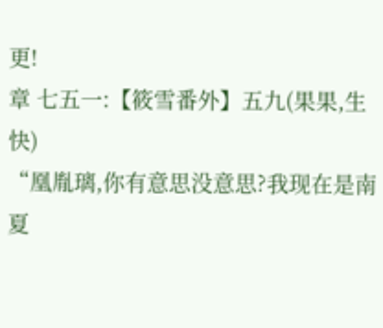更!
章 七五一:【筱雪番外】五九(果果,生快)
“凰胤璃,你有意思没意思?我现在是南夏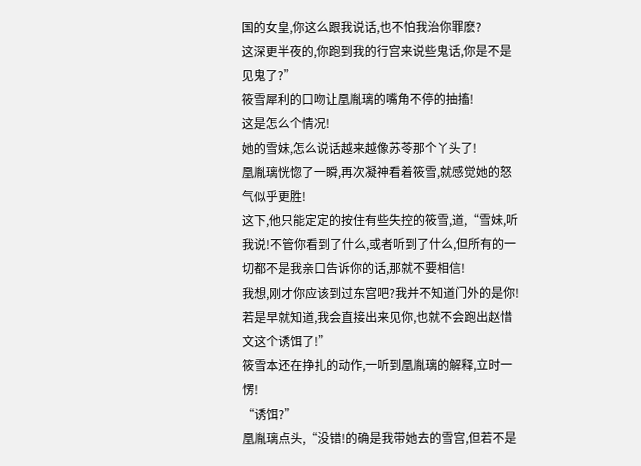国的女皇,你这么跟我说话,也不怕我治你罪麽?
这深更半夜的,你跑到我的行宫来说些鬼话,你是不是见鬼了?”
筱雪犀利的口吻让凰胤璃的嘴角不停的抽搐!
这是怎么个情况!
她的雪妹,怎么说话越来越像苏苓那个丫头了!
凰胤璃恍惚了一瞬,再次凝神看着筱雪,就感觉她的怒气似乎更胜!
这下,他只能定定的按住有些失控的筱雪,道,“雪妹,听我说!不管你看到了什么,或者听到了什么,但所有的一切都不是我亲口告诉你的话,那就不要相信!
我想,刚才你应该到过东宫吧?我并不知道门外的是你!
若是早就知道,我会直接出来见你,也就不会跑出赵惜文这个诱饵了!”
筱雪本还在挣扎的动作,一听到凰胤璃的解释,立时一愣!
“诱饵?”
凰胤璃点头,“没错!的确是我带她去的雪宫,但若不是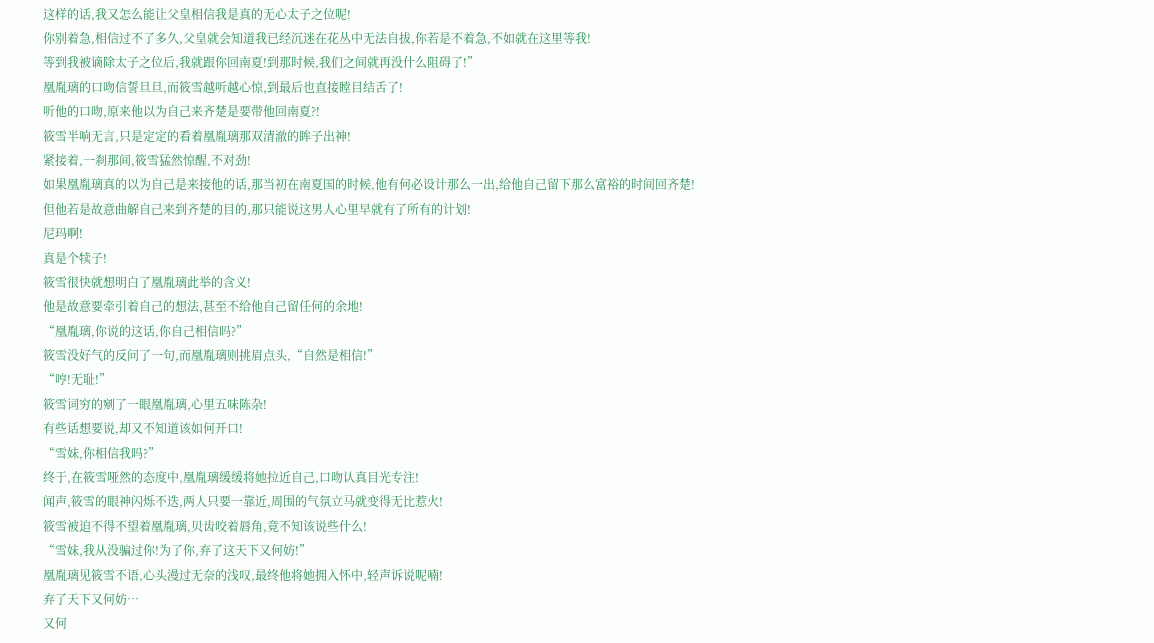这样的话,我又怎么能让父皇相信我是真的无心太子之位呢!
你别着急,相信过不了多久,父皇就会知道我已经沉迷在花丛中无法自拔,你若是不着急,不如就在这里等我!
等到我被谪除太子之位后,我就跟你回南夏!到那时候,我们之间就再没什么阻碍了!”
凰胤璃的口吻信誓旦旦,而筱雪越听越心惊,到最后也直接瞠目结舌了!
听他的口吻,原来他以为自己来齐楚是要带他回南夏?!
筱雪半响无言,只是定定的看着凰胤璃那双清澈的眸子出神!
紧接着,一刹那间,筱雪猛然惊醒,不对劲!
如果凰胤璃真的以为自己是来接他的话,那当初在南夏国的时候,他有何必设计那么一出,给他自己留下那么富裕的时间回齐楚!
但他若是故意曲解自己来到齐楚的目的,那只能说这男人心里早就有了所有的计划!
尼玛啊!
真是个犊子!
筱雪很快就想明白了凰胤璃此举的含义!
他是故意要牵引着自己的想法,甚至不给他自己留任何的余地!
“凰胤璃,你说的这话,你自己相信吗?”
筱雪没好气的反问了一句,而凰胤璃则挑眉点头,“自然是相信!”
“哼!无耻!”
筱雪词穷的剜了一眼凰胤璃,心里五味陈杂!
有些话想要说,却又不知道该如何开口!
“雪妹,你相信我吗?”
终于,在筱雪哑然的态度中,凰胤璃缓缓将她拉近自己,口吻认真目光专注!
闻声,筱雪的眼神闪烁不迭,两人只要一靠近,周围的气氛立马就变得无比惹火!
筱雪被迫不得不望着凰胤璃,贝齿咬着唇角,竟不知该说些什么!
“雪妹,我从没骗过你!为了你,弃了这天下又何妨!”
凰胤璃见筱雪不语,心头漫过无奈的浅叹,最终他将她拥入怀中,轻声诉说呢喃!
弃了天下又何妨…
又何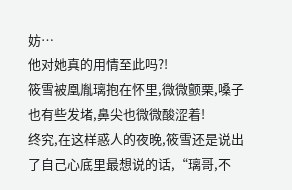妨…
他对她真的用情至此吗?!
筱雪被凰胤璃抱在怀里,微微颤栗,嗓子也有些发堵,鼻尖也微微酸涩着!
终究,在这样惑人的夜晚,筱雪还是说出了自己心底里最想说的话,“璃哥,不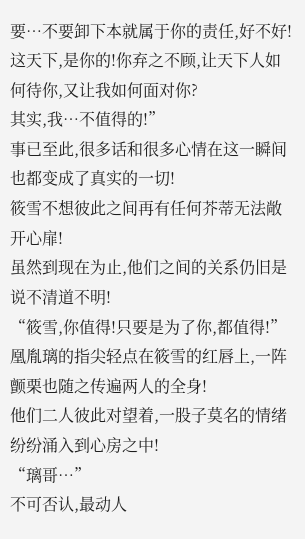要…不要卸下本就属于你的责任,好不好!
这天下,是你的!你弃之不顾,让天下人如何待你,又让我如何面对你?
其实,我…不值得的!”
事已至此,很多话和很多心情在这一瞬间也都变成了真实的一切!
筱雪不想彼此之间再有任何芥蒂无法敞开心扉!
虽然到现在为止,他们之间的关系仍旧是说不清道不明!
“筱雪,你值得!只要是为了你,都值得!”
凰胤璃的指尖轻点在筱雪的红唇上,一阵颤栗也随之传遍两人的全身!
他们二人彼此对望着,一股子莫名的情绪纷纷涌入到心房之中!
“璃哥…”
不可否认,最动人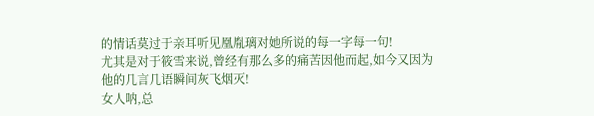的情话莫过于亲耳听见凰胤璃对她所说的每一字每一句!
尤其是对于筱雪来说,曾经有那么多的痛苦因他而起,如今又因为他的几言几语瞬间灰飞烟灭!
女人呐,总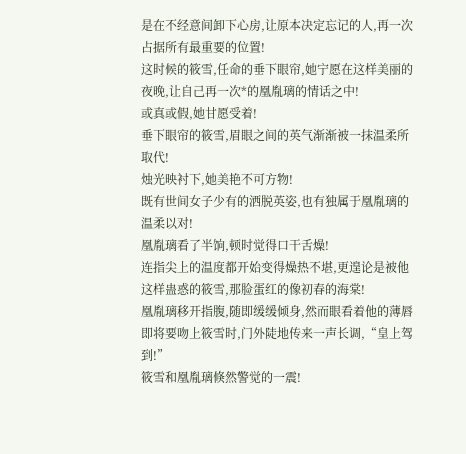是在不经意间卸下心房,让原本决定忘记的人,再一次占据所有最重要的位置!
这时候的筱雪,任命的垂下眼帘,她宁愿在这样美丽的夜晚,让自己再一次*的凰胤璃的情话之中!
或真或假,她甘愿受着!
垂下眼帘的筱雪,眉眼之间的英气渐渐被一抹温柔所取代!
烛光映衬下,她美艳不可方物!
既有世间女子少有的洒脱英姿,也有独属于凰胤璃的温柔以对!
凰胤璃看了半饷,顿时觉得口干舌燥!
连指尖上的温度都开始变得燥热不堪,更遑论是被他这样蛊惑的筱雪,那脸蛋红的像初春的海棠!
凰胤璃移开指腹,随即缓缓倾身,然而眼看着他的薄唇即将要吻上筱雪时,门外陡地传来一声长调,“皇上驾到!”
筱雪和凰胤璃倏然警觉的一震!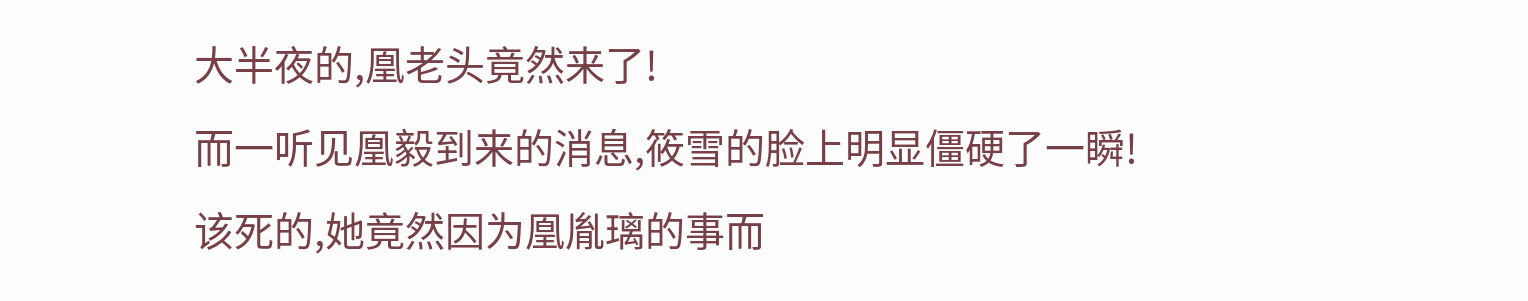大半夜的,凰老头竟然来了!
而一听见凰毅到来的消息,筱雪的脸上明显僵硬了一瞬!
该死的,她竟然因为凰胤璃的事而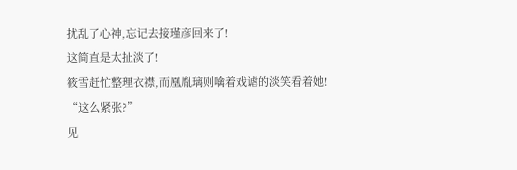扰乱了心神,忘记去接瑾彦回来了!
这简直是太扯淡了!
筱雪赶忙整理衣襟,而凰胤璃则噙着戏谑的淡笑看着她!
“这么紧张?”
见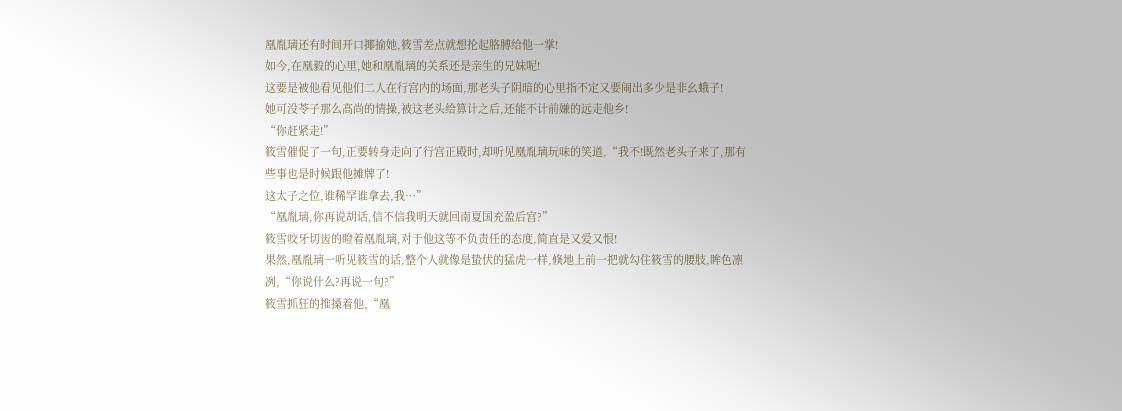凰胤璃还有时间开口揶揄她,筱雪差点就想抡起胳膊给他一掌!
如今,在凰毅的心里,她和凰胤璃的关系还是亲生的兄妹呢!
这要是被他看见他们二人在行宫内的场面,那老头子阴暗的心里指不定又要闹出多少是非幺蛾子!
她可没苓子那么高尚的情操,被这老头给算计之后,还能不计前嫌的远走他乡!
“你赶紧走!”
筱雪催促了一句,正要转身走向了行宫正殿时,却听见凰胤璃玩味的笑道,“我不!既然老头子来了,那有些事也是时候跟他摊牌了!
这太子之位,谁稀罕谁拿去,我…”
“凰胤璃,你再说胡话,信不信我明天就回南夏国充盈后宫?”
筱雪咬牙切齿的瞪着凰胤璃,对于他这等不负责任的态度,简直是又爱又恨!
果然,凰胤璃一听见筱雪的话,整个人就像是蛰伏的猛虎一样,倏地上前一把就勾住筱雪的腰肢,眸色凛冽,“你说什么?再说一句?”
筱雪抓狂的推搡着他,“凰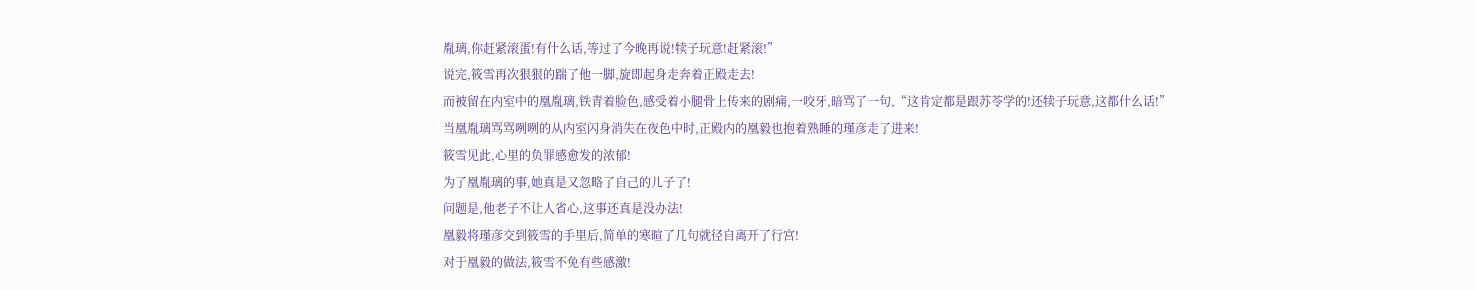胤璃,你赶紧滚蛋!有什么话,等过了今晚再说!犊子玩意!赶紧滚!”
说完,筱雪再次狠狠的踹了他一脚,旋即起身走奔着正殿走去!
而被留在内室中的凰胤璃,铁青着脸色,感受着小腿骨上传来的剧痛,一咬牙,暗骂了一句,“这肯定都是跟苏苓学的!还犊子玩意,这都什么话!”
当凰胤璃骂骂咧咧的从内室闪身消失在夜色中时,正殿内的凰毅也抱着熟睡的瑾彦走了进来!
筱雪见此,心里的负罪感愈发的浓郁!
为了凰胤璃的事,她真是又忽略了自己的儿子了!
问题是,他老子不让人省心,这事还真是没办法!
凰毅将瑾彦交到筱雪的手里后,简单的寒暄了几句就径自离开了行宫!
对于凰毅的做法,筱雪不免有些感激!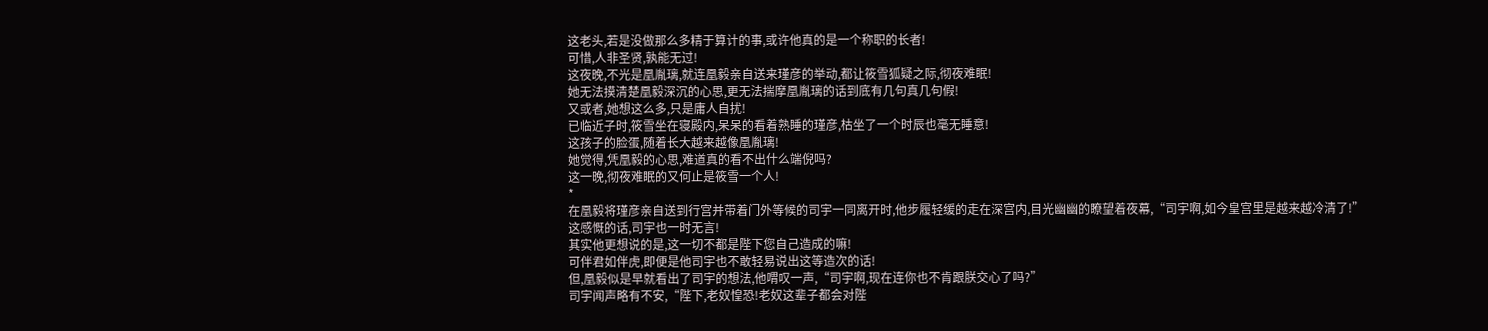这老头,若是没做那么多精于算计的事,或许他真的是一个称职的长者!
可惜,人非圣贤,孰能无过!
这夜晚,不光是凰胤璃,就连凰毅亲自送来瑾彦的举动,都让筱雪狐疑之际,彻夜难眠!
她无法摸清楚凰毅深沉的心思,更无法揣摩凰胤璃的话到底有几句真几句假!
又或者,她想这么多,只是庸人自扰!
已临近子时,筱雪坐在寝殿内,呆呆的看着熟睡的瑾彦,枯坐了一个时辰也毫无睡意!
这孩子的脸蛋,随着长大越来越像凰胤璃!
她觉得,凭凰毅的心思,难道真的看不出什么端倪吗?
这一晚,彻夜难眠的又何止是筱雪一个人!
*
在凰毅将瑾彦亲自送到行宫并带着门外等候的司宇一同离开时,他步履轻缓的走在深宫内,目光幽幽的瞭望着夜幕,“司宇啊,如今皇宫里是越来越冷清了!”
这感慨的话,司宇也一时无言!
其实他更想说的是,这一切不都是陛下您自己造成的嘛!
可伴君如伴虎,即便是他司宇也不敢轻易说出这等造次的话!
但,凰毅似是早就看出了司宇的想法,他喟叹一声,“司宇啊,现在连你也不肯跟朕交心了吗?”
司宇闻声略有不安,“陛下,老奴惶恐!老奴这辈子都会对陛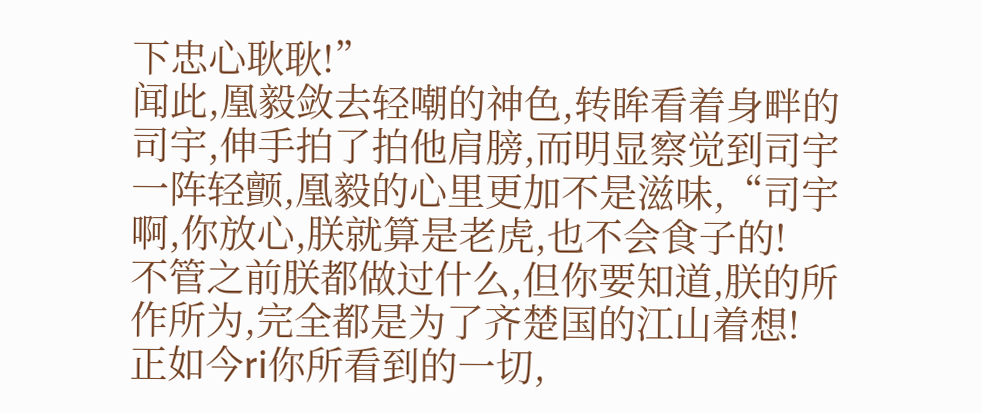下忠心耿耿!”
闻此,凰毅敛去轻嘲的神色,转眸看着身畔的司宇,伸手拍了拍他肩膀,而明显察觉到司宇一阵轻颤,凰毅的心里更加不是滋味,“司宇啊,你放心,朕就算是老虎,也不会食子的!
不管之前朕都做过什么,但你要知道,朕的所作所为,完全都是为了齐楚国的江山着想!
正如今ri你所看到的一切,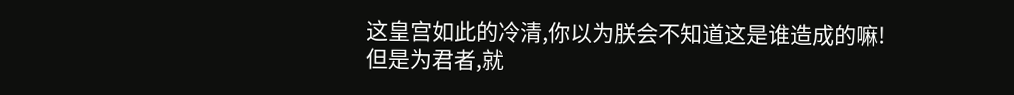这皇宫如此的冷清,你以为朕会不知道这是谁造成的嘛!
但是为君者,就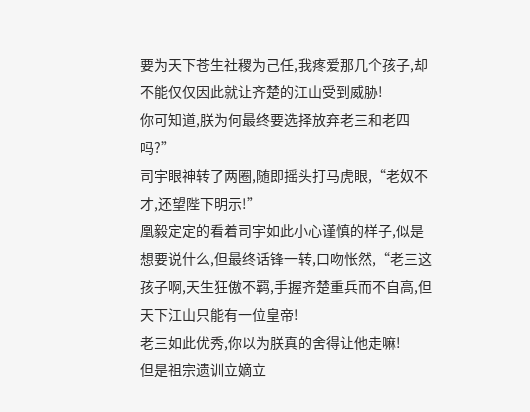要为天下苍生社稷为己任,我疼爱那几个孩子,却不能仅仅因此就让齐楚的江山受到威胁!
你可知道,朕为何最终要选择放弃老三和老四吗?”
司宇眼神转了两圈,随即摇头打马虎眼,“老奴不才,还望陛下明示!”
凰毅定定的看着司宇如此小心谨慎的样子,似是想要说什么,但最终话锋一转,口吻怅然,“老三这孩子啊,天生狂傲不羁,手握齐楚重兵而不自高,但天下江山只能有一位皇帝!
老三如此优秀,你以为朕真的舍得让他走嘛!
但是祖宗遗训立嫡立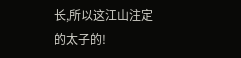长,所以这江山注定的太子的!